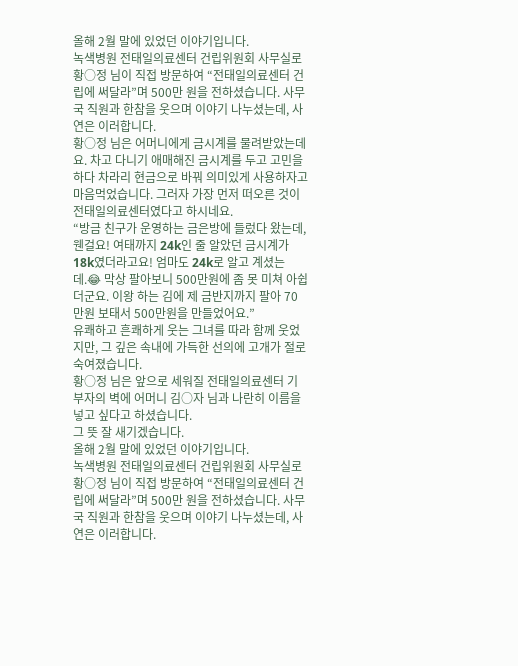올해 2월 말에 있었던 이야기입니다.
녹색병원 전태일의료센터 건립위원회 사무실로 황○정 님이 직접 방문하여 “전태일의료센터 건립에 써달라”며 500만 원을 전하셨습니다. 사무국 직원과 한참을 웃으며 이야기 나누셨는데, 사연은 이러합니다.
황○정 님은 어머니에게 금시계를 물려받았는데요. 차고 다니기 애매해진 금시계를 두고 고민을 하다 차라리 현금으로 바꿔 의미있게 사용하자고 마음먹었습니다. 그러자 가장 먼저 떠오른 것이 전태일의료센터였다고 하시네요.
“방금 친구가 운영하는 금은방에 들렀다 왔는데, 웬걸요! 여태까지 24k인 줄 알았던 금시계가 18k였더라고요! 엄마도 24k로 알고 계셨는데.😂 막상 팔아보니 500만원에 좀 못 미쳐 아쉽더군요. 이왕 하는 김에 제 금반지까지 팔아 70만원 보태서 500만원을 만들었어요.”
유쾌하고 흔쾌하게 웃는 그녀를 따라 함께 웃었지만, 그 깊은 속내에 가득한 선의에 고개가 절로 숙여졌습니다.
황○정 님은 앞으로 세워질 전태일의료센터 기부자의 벽에 어머니 김○자 님과 나란히 이름을 넣고 싶다고 하셨습니다.
그 뜻 잘 새기겠습니다.
올해 2월 말에 있었던 이야기입니다.
녹색병원 전태일의료센터 건립위원회 사무실로 황○정 님이 직접 방문하여 “전태일의료센터 건립에 써달라”며 500만 원을 전하셨습니다. 사무국 직원과 한참을 웃으며 이야기 나누셨는데, 사연은 이러합니다.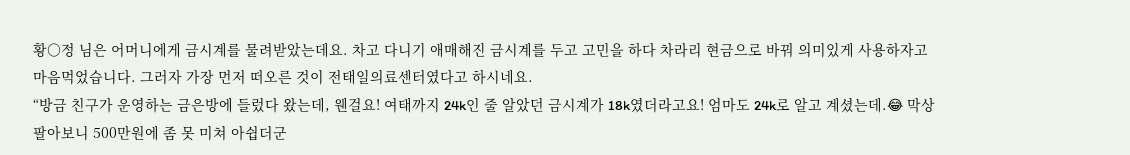황○정 님은 어머니에게 금시계를 물려받았는데요. 차고 다니기 애매해진 금시계를 두고 고민을 하다 차라리 현금으로 바꿔 의미있게 사용하자고 마음먹었습니다. 그러자 가장 먼저 떠오른 것이 전태일의료센터였다고 하시네요.
“방금 친구가 운영하는 금은방에 들렀다 왔는데, 웬걸요! 여태까지 24k인 줄 알았던 금시계가 18k였더라고요! 엄마도 24k로 알고 계셨는데.😂 막상 팔아보니 500만원에 좀 못 미쳐 아쉽더군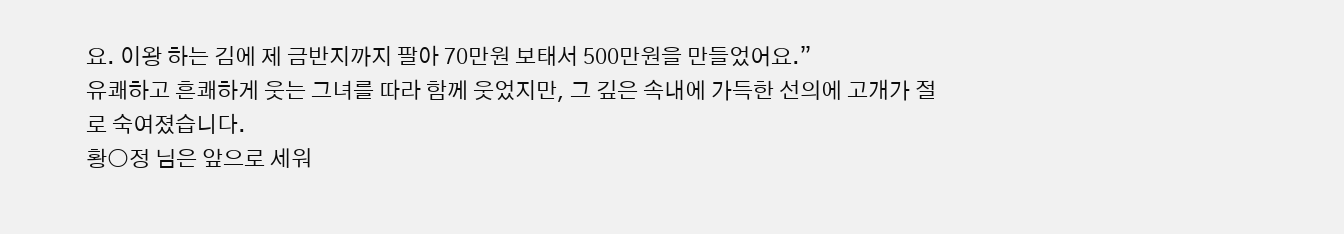요. 이왕 하는 김에 제 금반지까지 팔아 70만원 보태서 500만원을 만들었어요.”
유쾌하고 흔쾌하게 웃는 그녀를 따라 함께 웃었지만, 그 깊은 속내에 가득한 선의에 고개가 절로 숙여졌습니다.
황○정 님은 앞으로 세워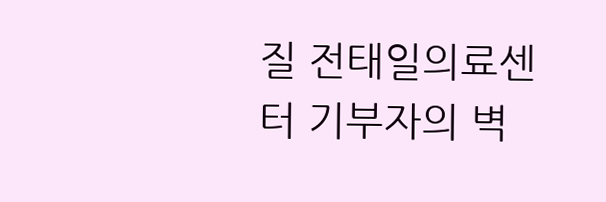질 전태일의료센터 기부자의 벽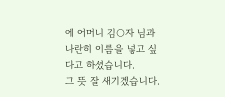에 어머니 김○자 님과 나란히 이름을 넣고 싶다고 하셨습니다.
그 뜻 잘 새기겠습니다.